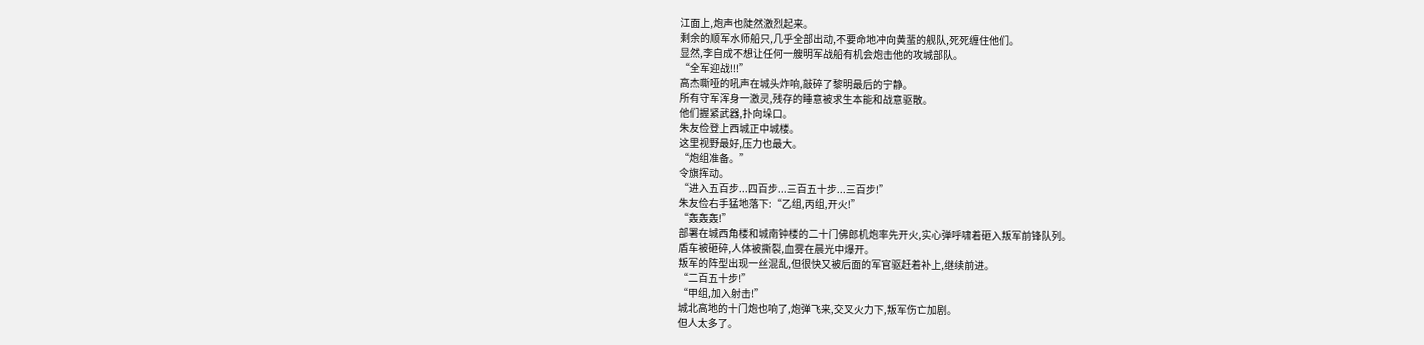江面上,炮声也陡然激烈起来。
剩余的顺军水师船只,几乎全部出动,不要命地冲向黄蜚的舰队,死死缠住他们。
显然,李自成不想让任何一艘明军战船有机会炮击他的攻城部队。
“全军迎战!!!”
高杰嘶哑的吼声在城头炸响,敲碎了黎明最后的宁静。
所有守军浑身一激灵,残存的睡意被求生本能和战意驱散。
他们握紧武器,扑向垛口。
朱友俭登上西城正中城楼。
这里视野最好,压力也最大。
“炮组准备。”
令旗挥动。
“进入五百步...四百步...三百五十步...三百步!”
朱友俭右手猛地落下:“乙组,丙组,开火!”
“轰轰轰!”
部署在城西角楼和城南钟楼的二十门佛郎机炮率先开火,实心弹呼啸着砸入叛军前锋队列。
盾车被砸碎,人体被撕裂,血雾在晨光中爆开。
叛军的阵型出现一丝混乱,但很快又被后面的军官驱赶着补上,继续前进。
“二百五十步!”
“甲组,加入射击!”
城北高地的十门炮也响了,炮弹飞来,交叉火力下,叛军伤亡加剧。
但人太多了。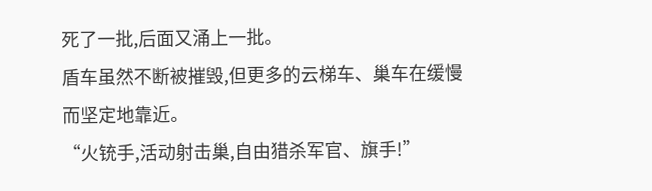死了一批,后面又涌上一批。
盾车虽然不断被摧毁,但更多的云梯车、巢车在缓慢而坚定地靠近。
“火铳手,活动射击巢,自由猎杀军官、旗手!”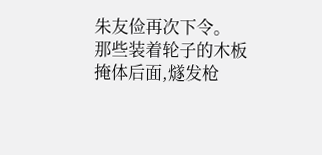朱友俭再次下令。
那些装着轮子的木板掩体后面,燧发枪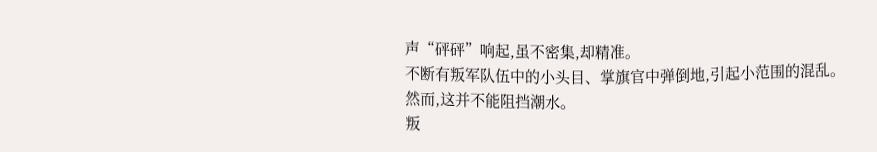声“砰砰”响起,虽不密集,却精准。
不断有叛军队伍中的小头目、掌旗官中弹倒地,引起小范围的混乱。
然而,这并不能阻挡潮水。
叛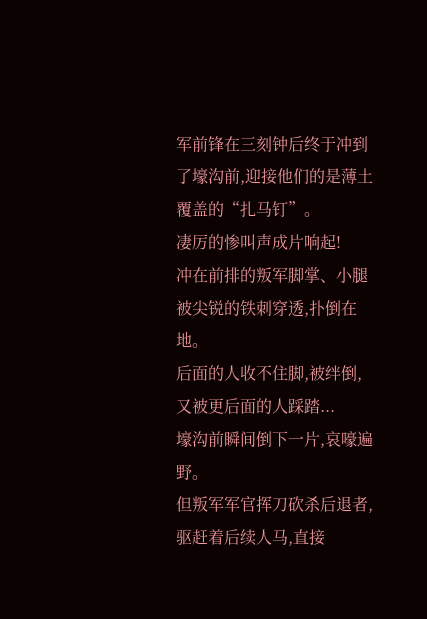军前锋在三刻钟后终于冲到了壕沟前,迎接他们的是薄土覆盖的“扎马钉”。
凄厉的惨叫声成片响起!
冲在前排的叛军脚掌、小腿被尖锐的铁刺穿透,扑倒在地。
后面的人收不住脚,被绊倒,又被更后面的人踩踏...
壕沟前瞬间倒下一片,哀嚎遍野。
但叛军军官挥刀砍杀后退者,驱赶着后续人马,直接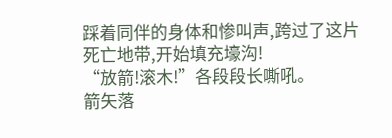踩着同伴的身体和惨叫声,跨过了这片死亡地带,开始填充壕沟!
“放箭!滚木!”各段段长嘶吼。
箭矢落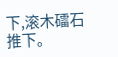下,滚木礌石推下。